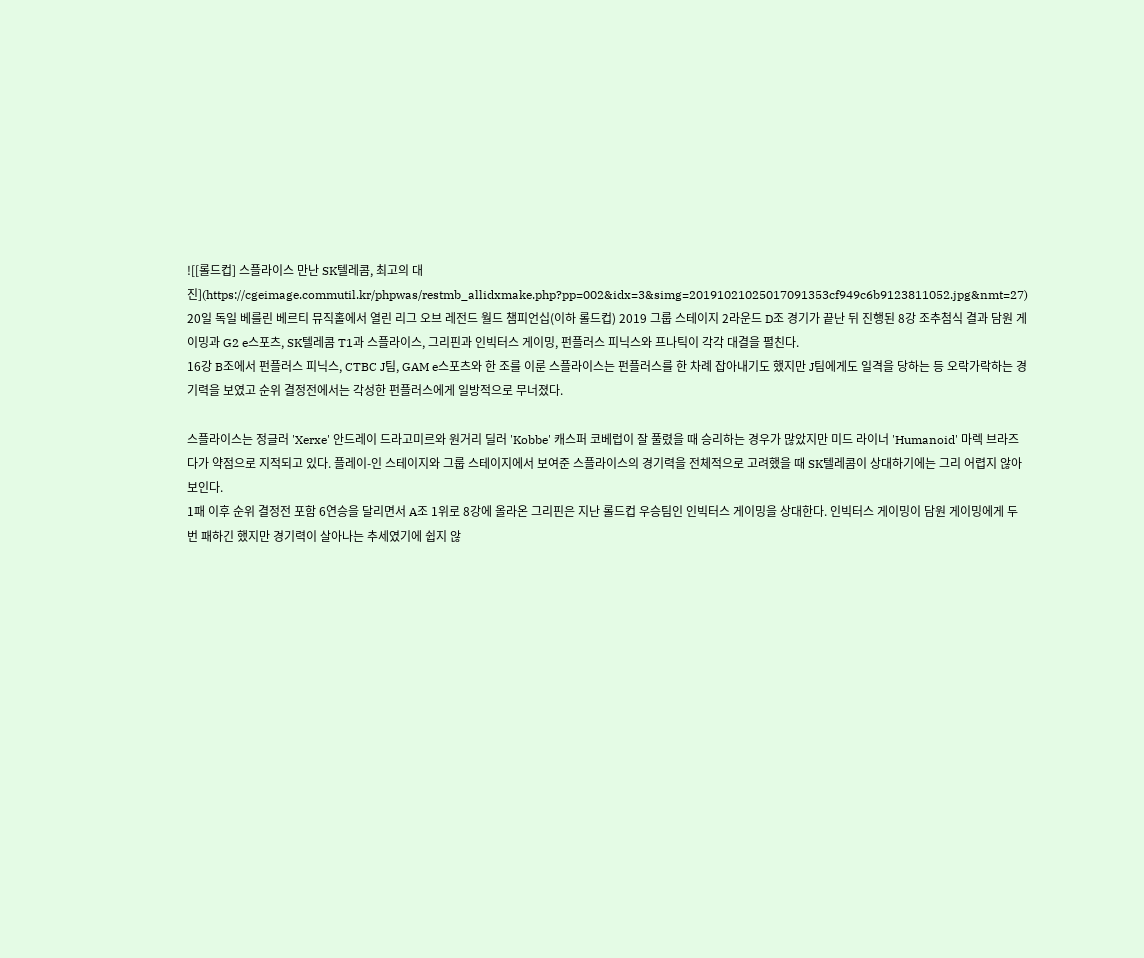![[롤드컵] 스플라이스 만난 SK텔레콤, 최고의 대진](https://cgeimage.commutil.kr/phpwas/restmb_allidxmake.php?pp=002&idx=3&simg=20191021025017091353cf949c6b9123811052.jpg&nmt=27)
20일 독일 베를린 베르티 뮤직홀에서 열린 리그 오브 레전드 월드 챔피언십(이하 롤드컵) 2019 그룹 스테이지 2라운드 D조 경기가 끝난 뒤 진행된 8강 조추첨식 결과 담원 게이밍과 G2 e스포츠, SK텔레콤 T1과 스플라이스, 그리핀과 인빅터스 게이밍, 펀플러스 피닉스와 프나틱이 각각 대결을 펼친다.
16강 B조에서 펀플러스 피닉스, CTBC J팀, GAM e스포츠와 한 조를 이룬 스플라이스는 펀플러스를 한 차례 잡아내기도 했지만 J팀에게도 일격을 당하는 등 오락가락하는 경기력을 보였고 순위 결정전에서는 각성한 펀플러스에게 일방적으로 무너졌다.

스플라이스는 정글러 'Xerxe' 안드레이 드라고미르와 원거리 딜러 'Kobbe' 캐스퍼 코베럽이 잘 풀렸을 때 승리하는 경우가 많았지만 미드 라이너 'Humanoid' 마렉 브라즈다가 약점으로 지적되고 있다. 플레이-인 스테이지와 그룹 스테이지에서 보여준 스플라이스의 경기력을 전체적으로 고려했을 때 SK텔레콤이 상대하기에는 그리 어렵지 않아 보인다.
1패 이후 순위 결정전 포함 6연승을 달리면서 A조 1위로 8강에 올라온 그리핀은 지난 롤드컵 우승팀인 인빅터스 게이밍을 상대한다. 인빅터스 게이밍이 담원 게이밍에게 두 번 패하긴 했지만 경기력이 살아나는 추세였기에 쉽지 않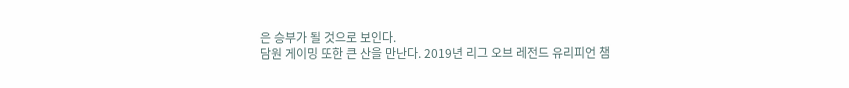은 승부가 될 것으로 보인다.
담원 게이밍 또한 큰 산을 만난다. 2019년 리그 오브 레전드 유리피언 챔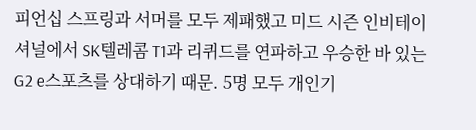피언십 스프링과 서머를 모두 제패했고 미드 시즌 인비테이셔널에서 SK텔레콤 T1과 리퀴드를 연파하고 우승한 바 있는 G2 e스포츠를 상대하기 때문. 5명 모두 개인기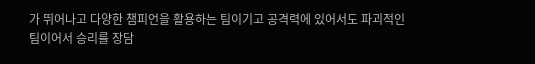가 뛰어나고 다양한 챔피언을 활용하는 팀이기고 공격력에 있어서도 파괴적인 팀이어서 승리를 장담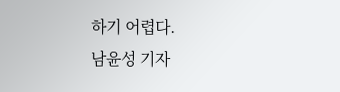하기 어렵다.
남윤성 기자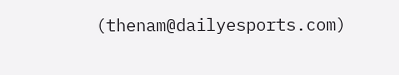(thenam@dailyesports.com)